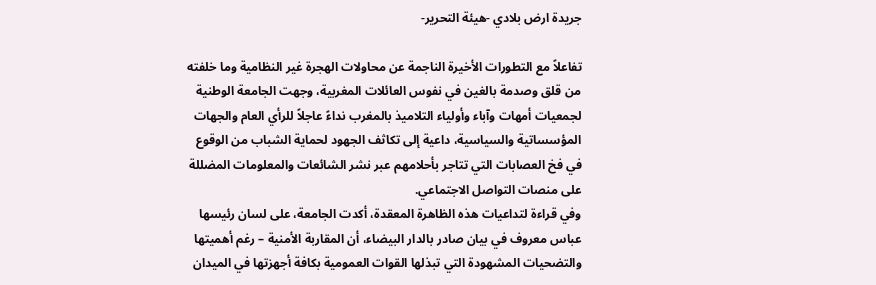جريدة ارض بلادي -هيئة التحرير-

تفاعلاً مع التطورات الأخيرة الناجمة عن محاولات الهجرة غير النظامية وما خلفته من قلق وصدمة بالغين في نفوس العائلات المغربية، وجهت الجامعة الوطنية لجمعيات أمهات وآباء وأولياء التلاميذ بالمغرب نداءً عاجلاً للرأي العام والجهات المؤسساتية والسياسية، داعية إلى تكاثف الجهود لحماية الشباب من الوقوع في فخ العصابات التي تتاجر بأحلامهم عبر نشر الشائعات والمعلومات المضللة على منصات التواصل الاجتماعي.
وفي قراءة لتداعيات هذه الظاهرة المعقدة، أكدت الجامعة، على لسان رئيسها عباس معروف في بيان صادر بالدار البيضاء، أن المقاربة الأمنية – رغم أهميتها والتضحيات المشهودة التي تبذلها القوات العمومية بكافة أجهزتها في الميدان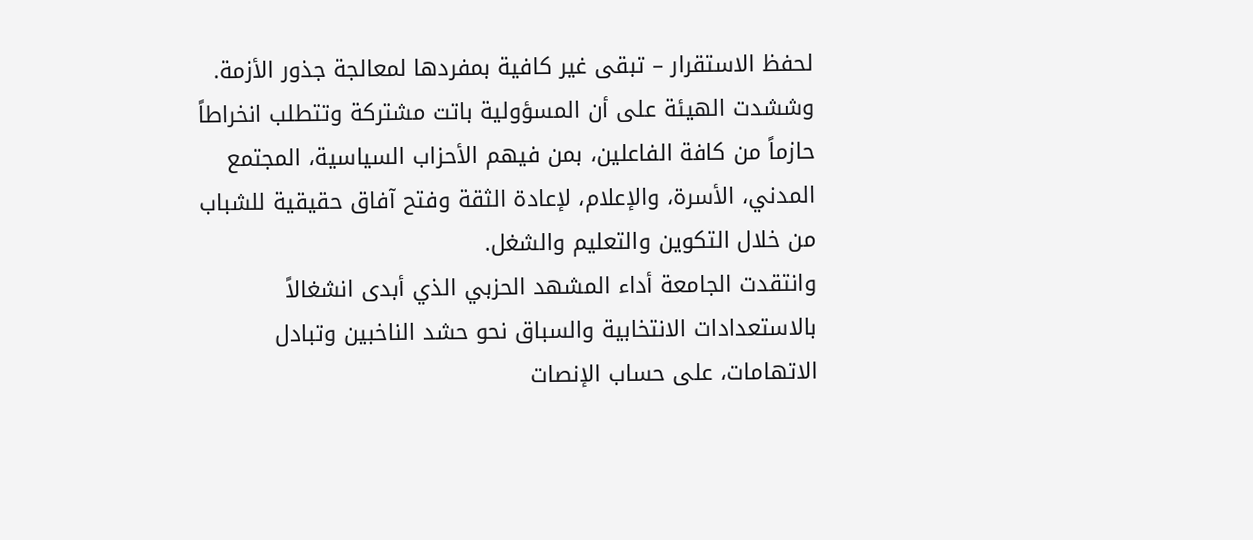لحفظ الاستقرار – تبقى غير كافية بمفردها لمعالجة جذور الأزمة. وششدت الهيئة على أن المسؤولية باتت مشتركة وتتطلب انخراطاً حازماً من كافة الفاعلين، بمن فيهم الأحزاب السياسية، المجتمع المدني، الأسرة، والإعلام، لإعادة الثقة وفتح آفاق حقيقية للشباب من خلال التكوين والتعليم والشغل.
وانتقدت الجامعة أداء المشهد الحزبي الذي أبدى انشغالاً بالاستعدادات الانتخابية والسباق نحو حشد الناخبين وتبادل الاتهامات، على حساب الإنصات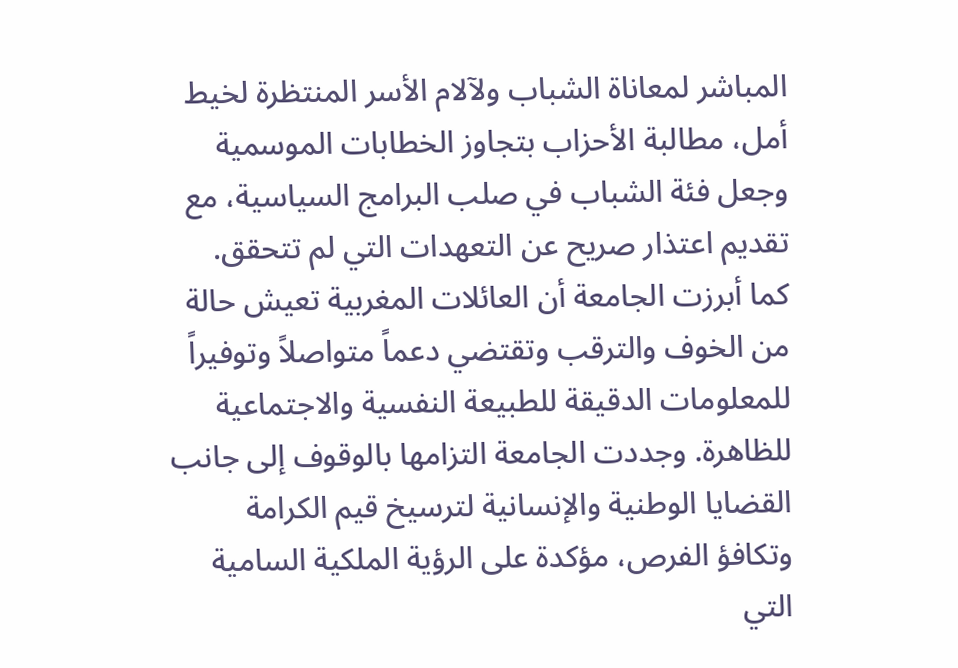المباشر لمعاناة الشباب ولآلام الأسر المنتظرة لخيط أمل، مطالبة الأحزاب بتجاوز الخطابات الموسمية وجعل فئة الشباب في صلب البرامج السياسية، مع تقديم اعتذار صريح عن التعهدات التي لم تتحقق.
كما أبرزت الجامعة أن العائلات المغربية تعيش حالة من الخوف والترقب وتقتضي دعماً متواصلاً وتوفيراً للمعلومات الدقيقة للطبيعة النفسية والاجتماعية للظاهرة. وجددت الجامعة التزامها بالوقوف إلى جانب القضايا الوطنية والإنسانية لترسيخ قيم الكرامة وتكافؤ الفرص، مؤكدة على الرؤية الملكية السامية التي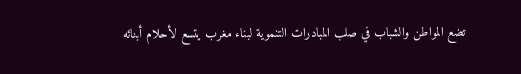تضع المواطن والشباب في صلب المبادرات التنموية لبناء مغرب يتسع لأحلام أبنائه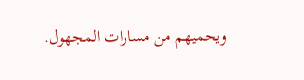ويحميهم من مسارات المجهول.